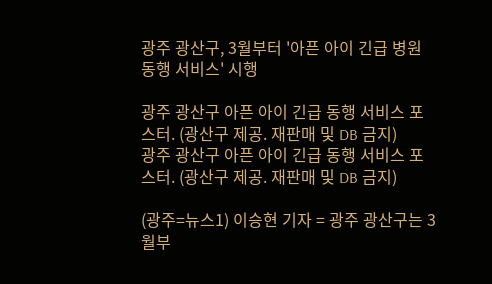광주 광산구, 3월부터 '아픈 아이 긴급 병원 동행 서비스' 시행

광주 광산구 아픈 아이 긴급 동행 서비스 포스터. (광산구 제공. 재판매 및 DB 금지)
광주 광산구 아픈 아이 긴급 동행 서비스 포스터. (광산구 제공. 재판매 및 DB 금지)

(광주=뉴스1) 이승현 기자 = 광주 광산구는 3월부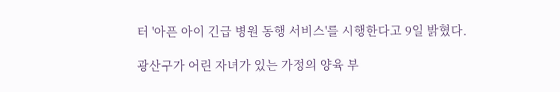터 '아픈 아이 긴급 병원 동행 서비스'를 시행한다고 9일 밝혔다.

광산구가 어린 자녀가 있는 가정의 양육 부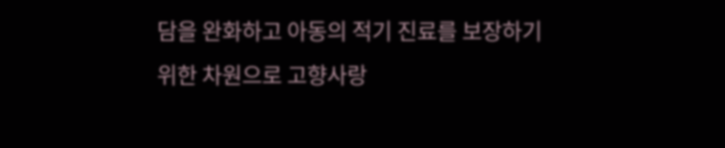담을 완화하고 아동의 적기 진료를 보장하기 위한 차원으로 고향사랑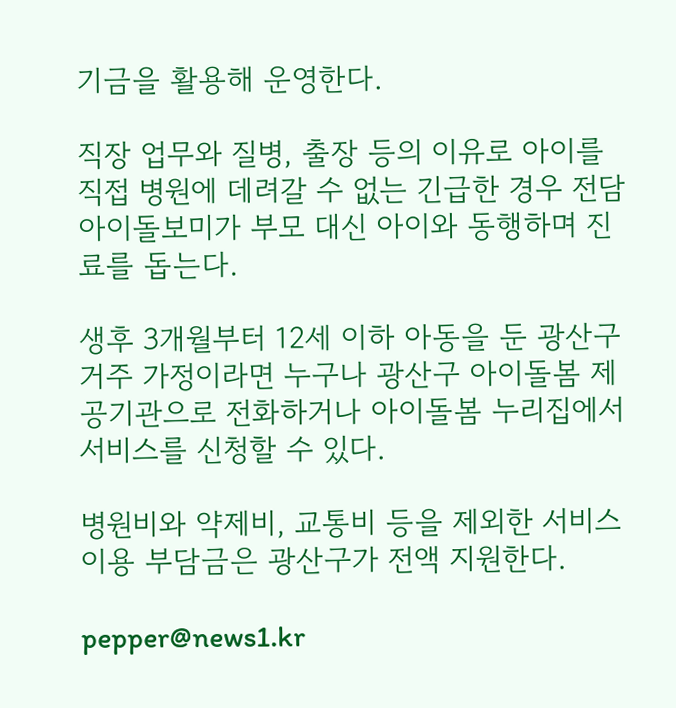기금을 활용해 운영한다.

직장 업무와 질병, 출장 등의 이유로 아이를 직접 병원에 데려갈 수 없는 긴급한 경우 전담 아이돌보미가 부모 대신 아이와 동행하며 진료를 돕는다.

생후 3개월부터 12세 이하 아동을 둔 광산구 거주 가정이라면 누구나 광산구 아이돌봄 제공기관으로 전화하거나 아이돌봄 누리집에서 서비스를 신청할 수 있다.

병원비와 약제비, 교통비 등을 제외한 서비스 이용 부담금은 광산구가 전액 지원한다.

pepper@news1.kr